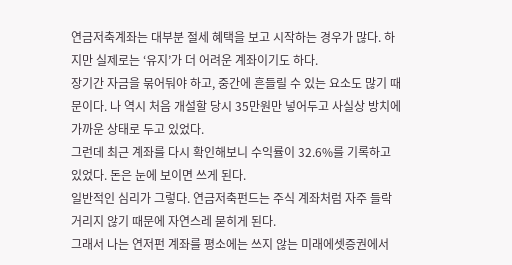연금저축계좌는 대부분 절세 혜택을 보고 시작하는 경우가 많다. 하지만 실제로는 ‘유지’가 더 어려운 계좌이기도 하다.
장기간 자금을 묶어둬야 하고, 중간에 흔들릴 수 있는 요소도 많기 때문이다. 나 역시 처음 개설할 당시 35만원만 넣어두고 사실상 방치에 가까운 상태로 두고 있었다.
그런데 최근 계좌를 다시 확인해보니 수익률이 32.6%를 기록하고 있었다. 돈은 눈에 보이면 쓰게 된다.
일반적인 심리가 그렇다. 연금저축펀드는 주식 계좌처럼 자주 들락거리지 않기 때문에 자연스레 묻히게 된다.
그래서 나는 연저펀 계좌를 평소에는 쓰지 않는 미래에셋증권에서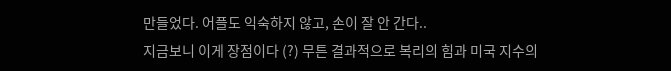만들었다. 어플도 익숙하지 않고, 손이 잘 안 간다..
지금보니 이게 장점이다 (?) 무튼 결과적으로 복리의 힘과 미국 지수의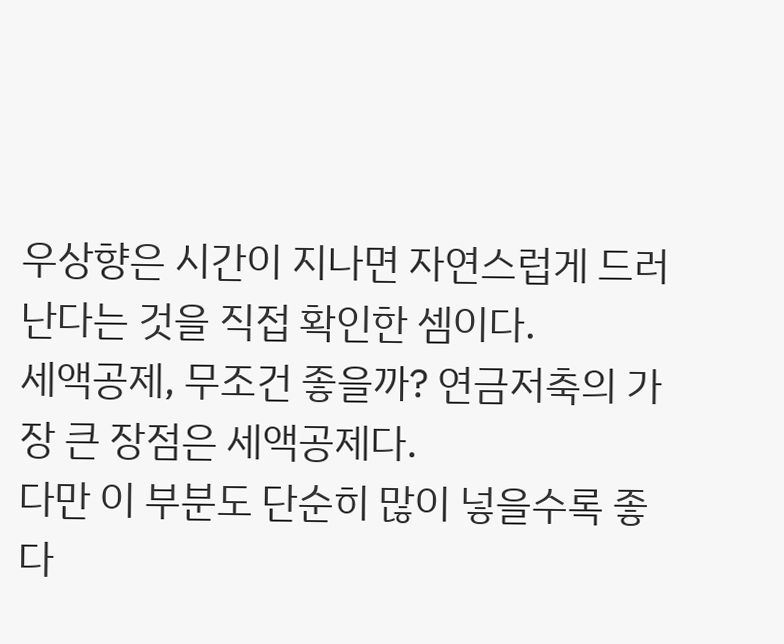우상향은 시간이 지나면 자연스럽게 드러난다는 것을 직접 확인한 셈이다.
세액공제, 무조건 좋을까? 연금저축의 가장 큰 장점은 세액공제다.
다만 이 부분도 단순히 많이 넣을수록 좋다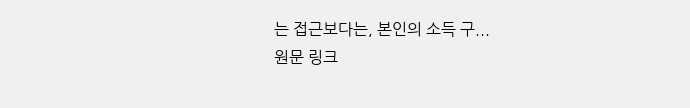는 접근보다는, 본인의 소득 구...
원문 링크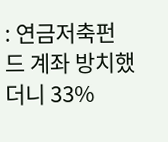: 연금저축펀드 계좌 방치했더니 33%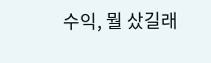수익, 뭘 샀길래